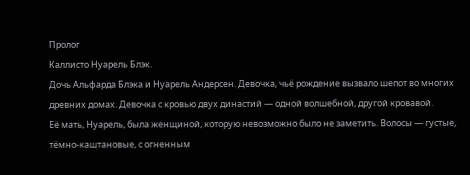Пролог
Каллисто Нуарель Блэк.
Дочь Альфарда Блэка и Нуарель Андерсен. Девочка, чьё рождение вызвало шепот во многих древних домах. Девочка с кровью двух династий — одной волшебной, другой кровавой.
Её мать, Нуарель, была женщиной, которую невозможно было не заметить. Волосы — густые, тёмно-каштановые, с огненным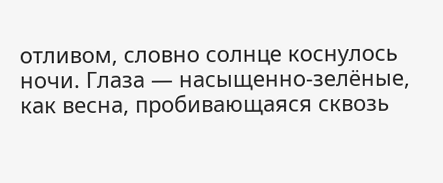отливом, словно солнце коснулось ночи. Глаза — насыщенно-зелёные, как весна, пробивающаяся сквозь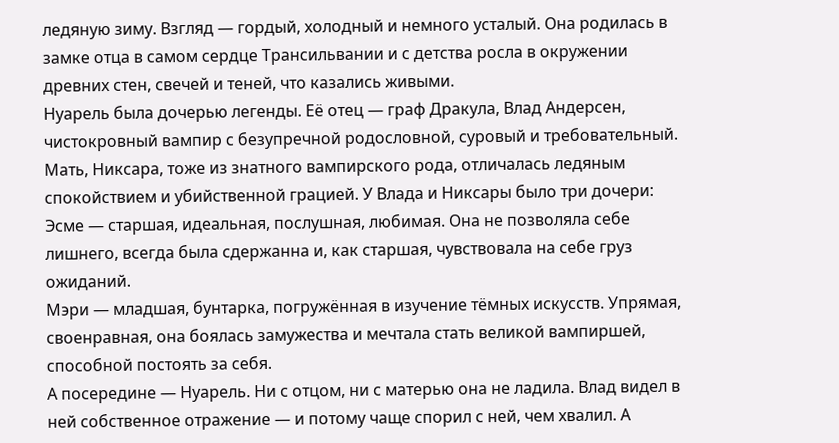ледяную зиму. Взгляд — гордый, холодный и немного усталый. Она родилась в замке отца в самом сердце Трансильвании и с детства росла в окружении древних стен, свечей и теней, что казались живыми.
Нуарель была дочерью легенды. Её отец — граф Дракула, Влад Андерсен, чистокровный вампир с безупречной родословной, суровый и требовательный. Мать, Никсара, тоже из знатного вампирского рода, отличалась ледяным спокойствием и убийственной грацией. У Влада и Никсары было три дочери:
Эсме — старшая, идеальная, послушная, любимая. Она не позволяла себе лишнего, всегда была сдержанна и, как старшая, чувствовала на себе груз ожиданий.
Мэри — младшая, бунтарка, погружённая в изучение тёмных искусств. Упрямая, своенравная, она боялась замужества и мечтала стать великой вампиршей, способной постоять за себя.
А посередине — Нуарель. Ни с отцом, ни с матерью она не ладила. Влад видел в ней собственное отражение — и потому чаще спорил с ней, чем хвалил. А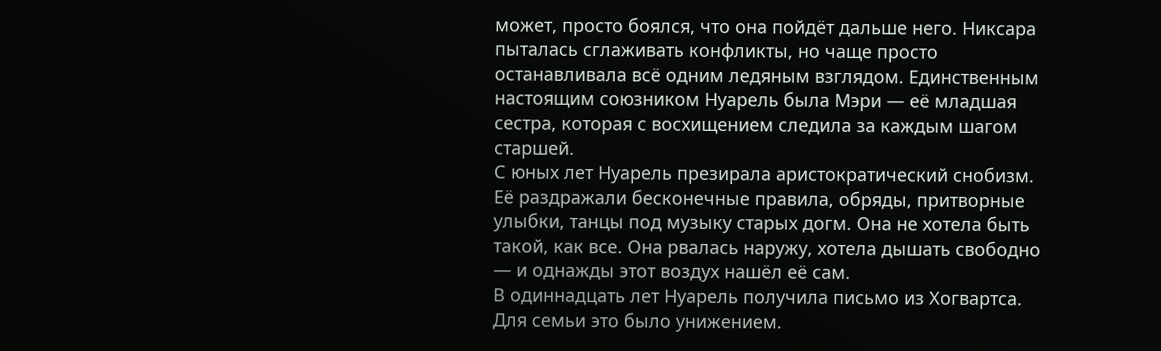может, просто боялся, что она пойдёт дальше него. Никсара пыталась сглаживать конфликты, но чаще просто останавливала всё одним ледяным взглядом. Единственным настоящим союзником Нуарель была Мэри — её младшая сестра, которая с восхищением следила за каждым шагом старшей.
С юных лет Нуарель презирала аристократический снобизм. Её раздражали бесконечные правила, обряды, притворные улыбки, танцы под музыку старых догм. Она не хотела быть такой, как все. Она рвалась наружу, хотела дышать свободно — и однажды этот воздух нашёл её сам.
В одиннадцать лет Нуарель получила письмо из Хогвартса.
Для семьи это было унижением.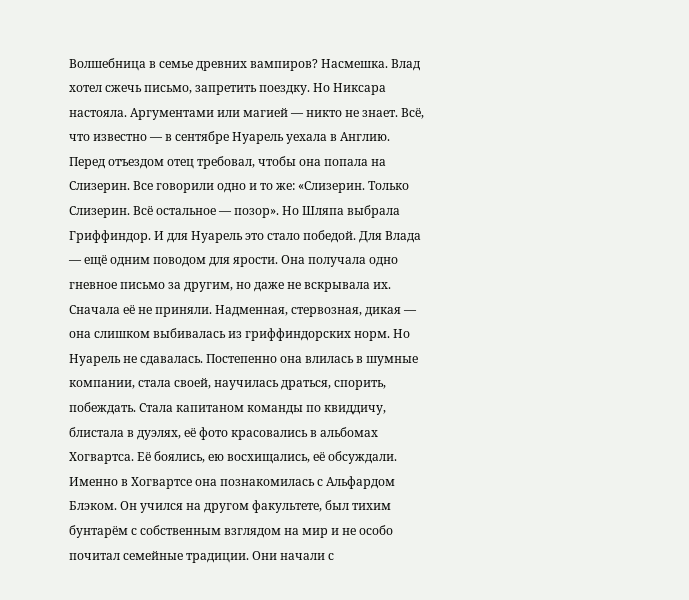Волшебница в семье древних вампиров? Насмешка. Влад хотел сжечь письмо, запретить поездку. Но Никсара настояла. Аргументами или магией — никто не знает. Всё, что известно — в сентябре Нуарель уехала в Англию.
Перед отъездом отец требовал, чтобы она попала на Слизерин. Все говорили одно и то же: «Слизерин. Только Слизерин. Всё остальное — позор». Но Шляпа выбрала Гриффиндор. И для Нуарель это стало победой. Для Влада — ещё одним поводом для ярости. Она получала одно гневное письмо за другим, но даже не вскрывала их.
Сначала её не приняли. Надменная, стервозная, дикая — она слишком выбивалась из гриффиндорских норм. Но Нуарель не сдавалась. Постепенно она влилась в шумные компании, стала своей, научилась драться, спорить, побеждать. Стала капитаном команды по квиддичу, блистала в дуэлях, её фото красовались в альбомах Хогвартса. Её боялись, ею восхищались, её обсуждали.
Именно в Хогвартсе она познакомилась с Альфардом Блэком. Он учился на другом факультете, был тихим бунтарём с собственным взглядом на мир и не особо почитал семейные традиции. Они начали с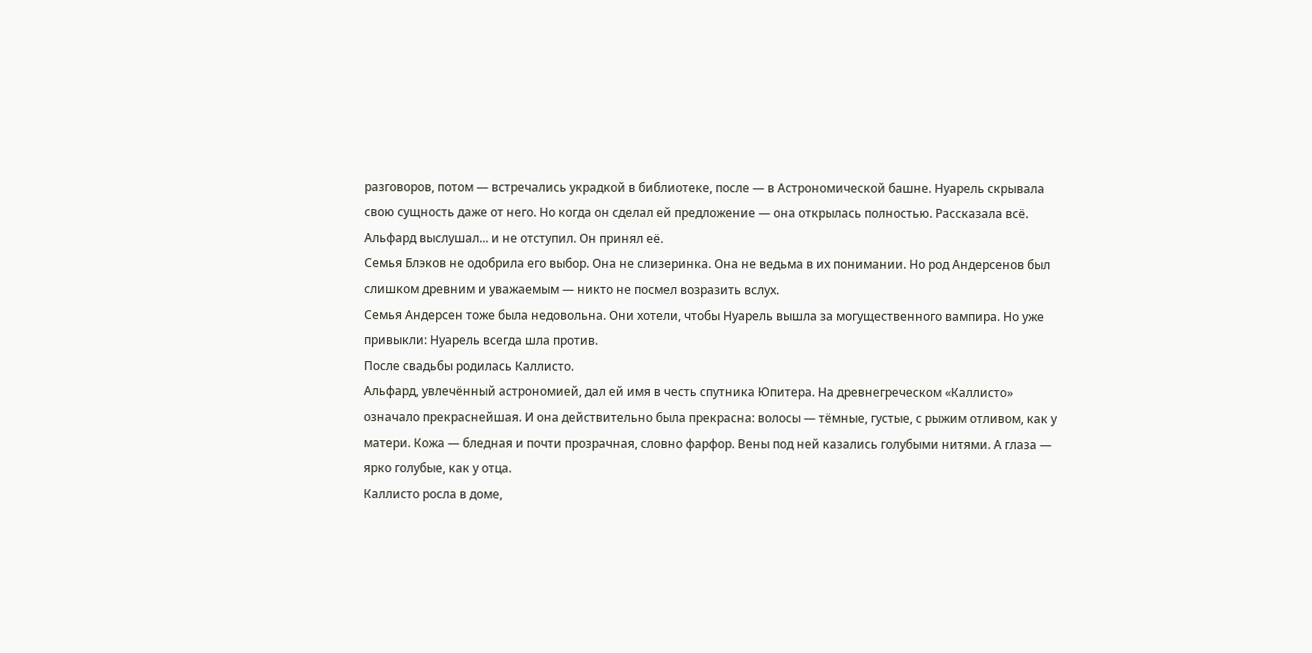разговоров, потом — встречались украдкой в библиотеке, после — в Астрономической башне. Нуарель скрывала свою сущность даже от него. Но когда он сделал ей предложение — она открылась полностью. Рассказала всё. Альфард выслушал... и не отступил. Он принял её.
Семья Блэков не одобрила его выбор. Она не слизеринка. Она не ведьма в их понимании. Но род Андерсенов был слишком древним и уважаемым — никто не посмел возразить вслух.
Семья Андерсен тоже была недовольна. Они хотели, чтобы Нуарель вышла за могущественного вампира. Но уже привыкли: Нуарель всегда шла против.
После свадьбы родилась Каллисто.
Альфард, увлечённый астрономией, дал ей имя в честь спутника Юпитера. На древнегреческом «Каллисто» означало прекраснейшая. И она действительно была прекрасна: волосы — тёмные, густые, с рыжим отливом, как у матери. Кожа — бледная и почти прозрачная, словно фарфор. Вены под ней казались голубыми нитями. А глаза — ярко голубые, как у отца.
Каллисто росла в доме,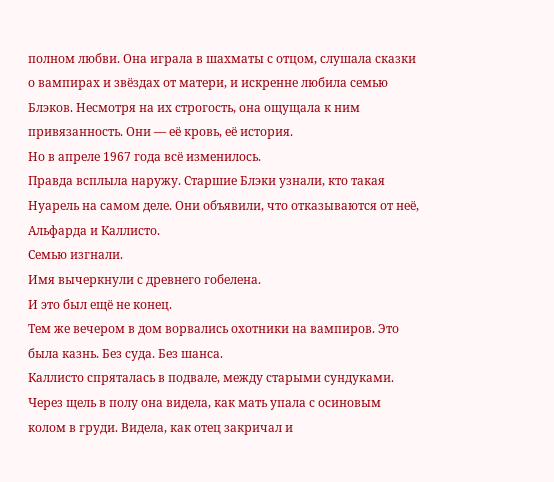полном любви. Она играла в шахматы с отцом, слушала сказки о вампирах и звёздах от матери, и искренне любила семью Блэков. Несмотря на их строгость, она ощущала к ним привязанность. Они — её кровь, её история.
Но в апреле 1967 года всё изменилось.
Правда всплыла наружу. Старшие Блэки узнали, кто такая Нуарель на самом деле. Они объявили, что отказываются от неё, Альфарда и Каллисто.
Семью изгнали.
Имя вычеркнули с древнего гобелена.
И это был ещё не конец.
Тем же вечером в дом ворвались охотники на вампиров. Это была казнь. Без суда. Без шанса.
Каллисто спряталась в подвале, между старыми сундуками. Через щель в полу она видела, как мать упала с осиновым колом в груди. Видела, как отец закричал и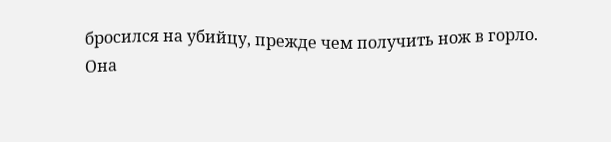бросился на убийцу, прежде чем получить нож в горло.
Она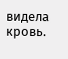видела кровь.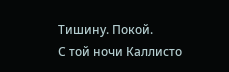Тишину. Покой.
С той ночи Каллисто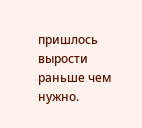пришлось вырости раньше чем нужно.